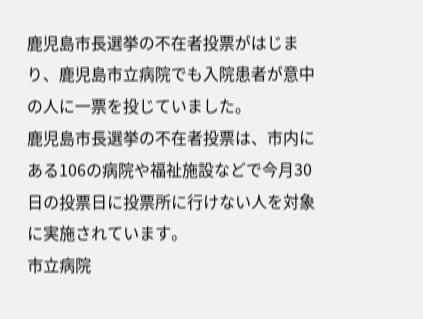鹿児島市長選挙の不在者投票がはじまり、鹿児島市立病院でも入院患者が意中の人に一票を投じていました。
鹿児島市長選挙の不在者投票は、市内にある106の病院や福祉施設などで今月30日の投票日に投票所に行けない人を対象に実施されています。
市立病院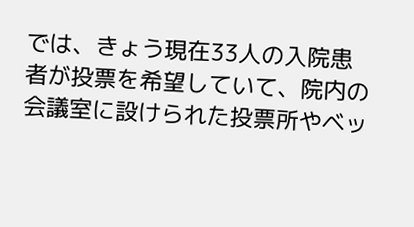では、きょう現在33人の入院患者が投票を希望していて、院内の会議室に設けられた投票所やベッ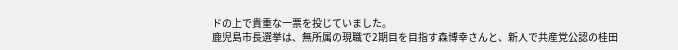ドの上で貴重な一票を投じていました。
鹿児島市長選挙は、無所属の現職で2期目を目指す森博幸さんと、新人で共産党公認の桂田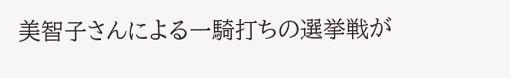美智子さんによる一騎打ちの選挙戦が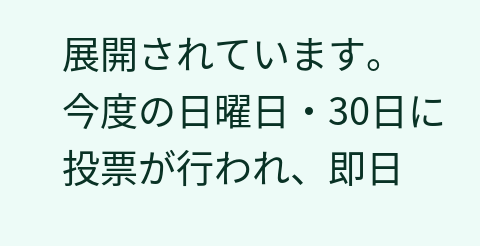展開されています。
今度の日曜日・30日に投票が行われ、即日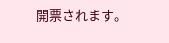開票されます。